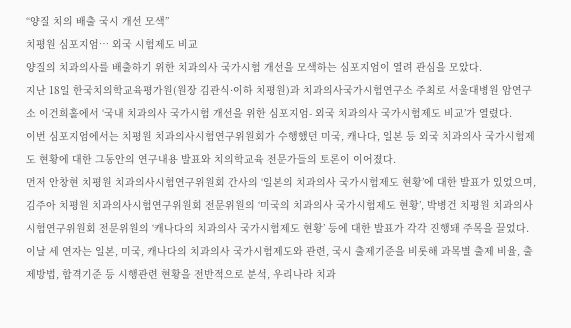“양질 치의 배출 국시 개선 모색”
치평원 심포지엄… 외국 시험제도 비교
양질의 치과의사를 배출하기 위한 치과의사 국가시험 개선을 모색하는 심포지엄이 열려 관심을 모았다.
지난 18일 한국치의학교육평가원(원장 김관식·이하 치평원)과 치과의사국가시험연구소 주최로 서울대병원 암연구소 이건희홀에서 ‘국내 치과의사 국가시험 개선을 위한 심포지엄- 외국 치과의사 국가시험제도 비교’가 열렸다.
이번 심포지엄에서는 치평원 치과의사시험연구위원회가 수행했던 미국, 캐나다, 일본 등 외국 치과의사 국가시험제도 현황에 대한 그동안의 연구내용 발표와 치의학교육 전문가들의 토론이 이어졌다.
먼저 안창현 치평원 치과의사시험연구위원회 간사의 ‘일본의 치과의사 국가시험제도 현황’에 대한 발표가 있었으며, 김주아 치평원 치과의사시험연구위원회 전문위원의 ‘미국의 치과의사 국가시험제도 현황’, 박병건 치평원 치과의사시험연구위원회 전문위원의 ‘캐나다의 치과의사 국가시험제도 현황’ 등에 대한 발표가 각각 진행돼 주목을 끌었다.
이날 세 연자는 일본, 미국, 캐나다의 치과의사 국가시험제도와 관련, 국시 출제기준을 비롯해 과목별 출제 비율, 출제방법, 합격기준 등 시행관련 현황을 전반적으로 분석, 우리나라 치과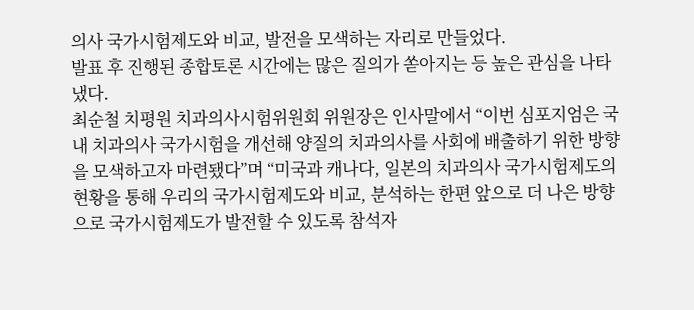의사 국가시험제도와 비교, 발전을 모색하는 자리로 만들었다.
발표 후 진행된 종합토론 시간에는 많은 질의가 쏟아지는 등 높은 관심을 나타냈다.
최순철 치평원 치과의사시험위원회 위원장은 인사말에서 “이번 심포지엄은 국내 치과의사 국가시험을 개선해 양질의 치과의사를 사회에 배출하기 위한 방향을 모색하고자 마련됐다”며 “미국과 캐나다, 일본의 치과의사 국가시험제도의 현황을 통해 우리의 국가시험제도와 비교, 분석하는 한편 앞으로 더 나은 방향으로 국가시험제도가 발전할 수 있도록 참석자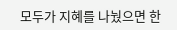모두가 지혜를 나눴으면 한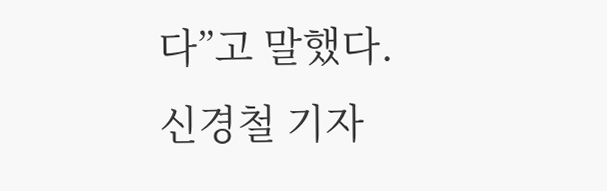다”고 말했다.
신경철 기자